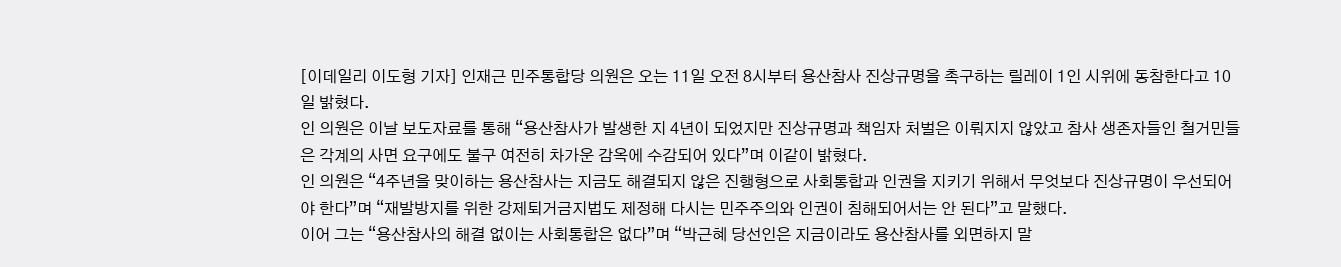[이데일리 이도형 기자] 인재근 민주통합당 의원은 오는 11일 오전 8시부터 용산참사 진상규명을 촉구하는 릴레이 1인 시위에 동참한다고 10일 밝혔다.
인 의원은 이날 보도자료를 통해 “용산참사가 발생한 지 4년이 되었지만 진상규명과 책임자 처벌은 이뤄지지 않았고 참사 생존자들인 철거민들은 각계의 사면 요구에도 불구 여전히 차가운 감옥에 수감되어 있다”며 이같이 밝혔다.
인 의원은 “4주년을 맞이하는 용산참사는 지금도 해결되지 않은 진행형으로 사회통합과 인권을 지키기 위해서 무엇보다 진상규명이 우선되어야 한다”며 “재발방지를 위한 강제퇴거금지법도 제정해 다시는 민주주의와 인권이 침해되어서는 안 된다”고 말했다.
이어 그는 “용산참사의 해결 없이는 사회통합은 없다”며 “박근혜 당선인은 지금이라도 용산참사를 외면하지 말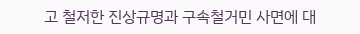고 철저한 진상규명과 구속철거민 사면에 대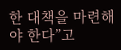한 대책을 마련해야 한다”고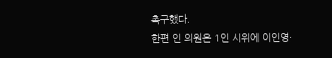촉구했다.
한편 인 의원은 1인 시위에 이인영·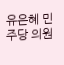유은혜 민주당 의원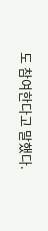도 참여한다고 말했다.